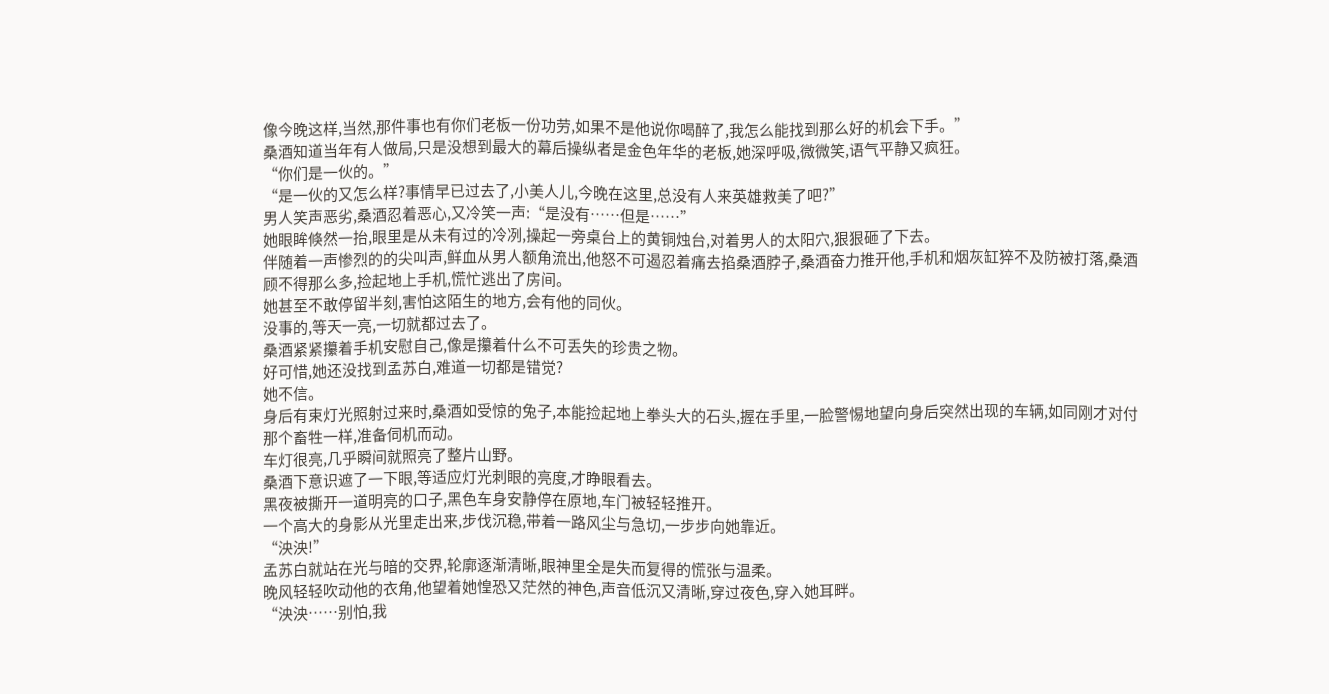像今晚这样,当然,那件事也有你们老板一份功劳,如果不是他说你喝醉了,我怎么能找到那么好的机会下手。”
桑酒知道当年有人做局,只是没想到最大的幕后操纵者是金色年华的老板,她深呼吸,微微笑,语气平静又疯狂。
“你们是一伙的。”
“是一伙的又怎么样?事情早已过去了,小美人儿,今晚在这里,总没有人来英雄救美了吧?”
男人笑声恶劣,桑酒忍着恶心,又冷笑一声:“是没有……但是……”
她眼眸倏然一抬,眼里是从未有过的冷冽,操起一旁桌台上的黄铜烛台,对着男人的太阳穴,狠狠砸了下去。
伴随着一声惨烈的的尖叫声,鲜血从男人额角流出,他怒不可遏忍着痛去掐桑酒脖子,桑酒奋力推开他,手机和烟灰缸猝不及防被打落,桑酒顾不得那么多,捡起地上手机,慌忙逃出了房间。
她甚至不敢停留半刻,害怕这陌生的地方,会有他的同伙。
没事的,等天一亮,一切就都过去了。
桑酒紧紧攥着手机安慰自己,像是攥着什么不可丢失的珍贵之物。
好可惜,她还没找到孟苏白,难道一切都是错觉?
她不信。
身后有束灯光照射过来时,桑酒如受惊的兔子,本能捡起地上拳头大的石头,握在手里,一脸警惕地望向身后突然出现的车辆,如同刚才对付那个畜牲一样,准备伺机而动。
车灯很亮,几乎瞬间就照亮了整片山野。
桑酒下意识遮了一下眼,等适应灯光刺眼的亮度,才睁眼看去。
黑夜被撕开一道明亮的口子,黑色车身安静停在原地,车门被轻轻推开。
一个高大的身影从光里走出来,步伐沉稳,带着一路风尘与急切,一步步向她靠近。
“泱泱!”
孟苏白就站在光与暗的交界,轮廓逐渐清晰,眼神里全是失而复得的慌张与温柔。
晚风轻轻吹动他的衣角,他望着她惶恐又茫然的神色,声音低沉又清晰,穿过夜色,穿入她耳畔。
“泱泱……别怕,我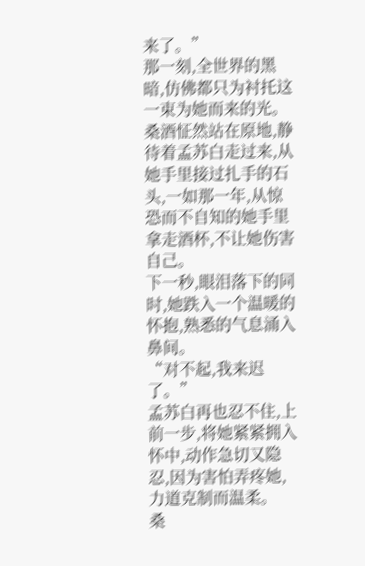来了。”
那一刻,全世界的黑暗,仿佛都只为衬托这一束为她而来的光。
桑酒怔然站在原地,静待着孟苏白走过来,从她手里接过扎手的石头,一如那一年,从惊恐而不自知的她手里拿走酒杯,不让她伤害自己。
下一秒,眼泪落下的同时,她跌入一个温暖的怀抱,熟悉的气息涌入鼻间。
“对不起,我来迟了。”
孟苏白再也忍不住,上前一步,将她紧紧拥入怀中,动作急切又隐忍,因为害怕弄疼她,力道克制而温柔。
桑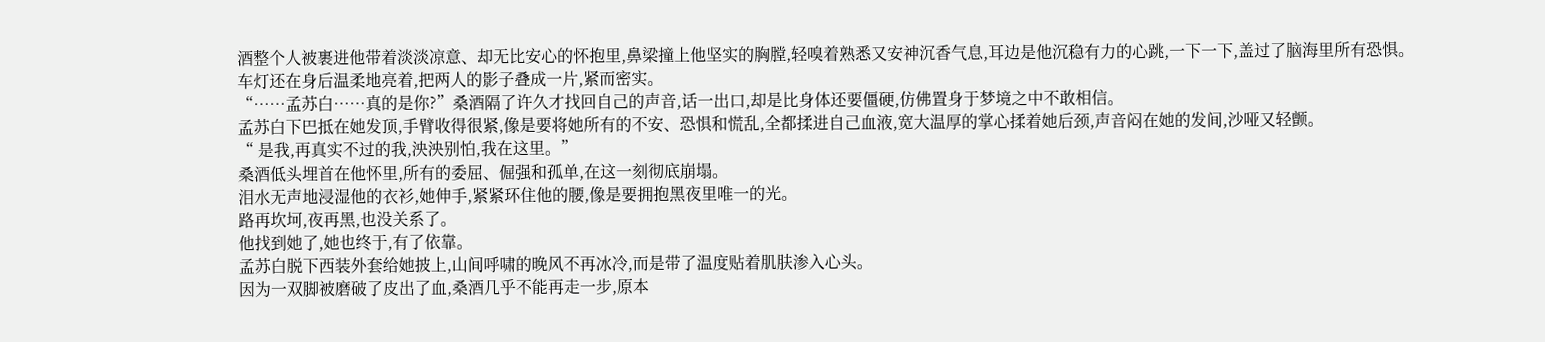酒整个人被裹进他带着淡淡凉意、却无比安心的怀抱里,鼻梁撞上他坚实的胸膛,轻嗅着熟悉又安神沉香气息,耳边是他沉稳有力的心跳,一下一下,盖过了脑海里所有恐惧。
车灯还在身后温柔地亮着,把两人的影子叠成一片,紧而密实。
“……孟苏白……真的是你?”桑酒隔了许久才找回自己的声音,话一出口,却是比身体还要僵硬,仿佛置身于梦境之中不敢相信。
孟苏白下巴抵在她发顶,手臂收得很紧,像是要将她所有的不安、恐惧和慌乱,全都揉进自己血液,宽大温厚的掌心揉着她后颈,声音闷在她的发间,沙哑又轻颤。
“ 是我,再真实不过的我,泱泱别怕,我在这里。”
桑酒低头埋首在他怀里,所有的委屈、倔强和孤单,在这一刻彻底崩塌。
泪水无声地浸湿他的衣衫,她伸手,紧紧环住他的腰,像是要拥抱黑夜里唯一的光。
路再坎坷,夜再黑,也没关系了。
他找到她了,她也终于,有了依靠。
孟苏白脱下西装外套给她披上,山间呼啸的晚风不再冰冷,而是带了温度贴着肌肤渗入心头。
因为一双脚被磨破了皮出了血,桑酒几乎不能再走一步,原本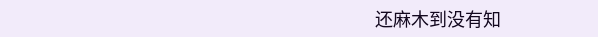还麻木到没有知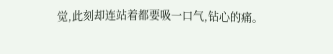觉,此刻却连站着都要吸一口气,钻心的痛。